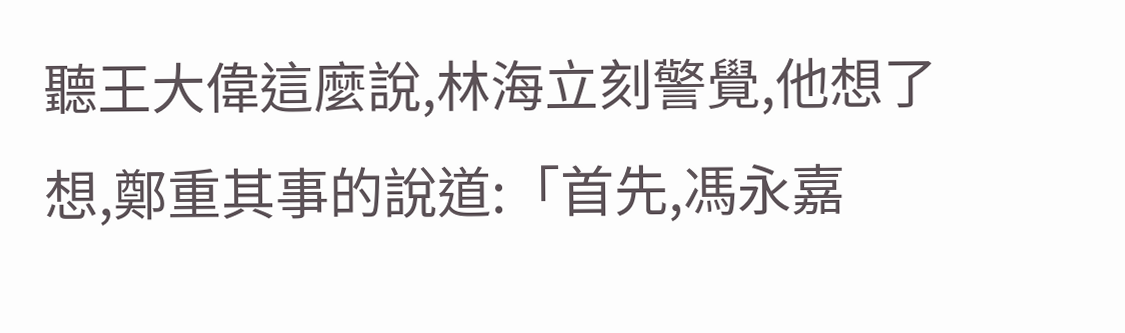聽王大偉這麼說,林海立刻警覺,他想了想,鄭重其事的說道:「首先,馮永嘉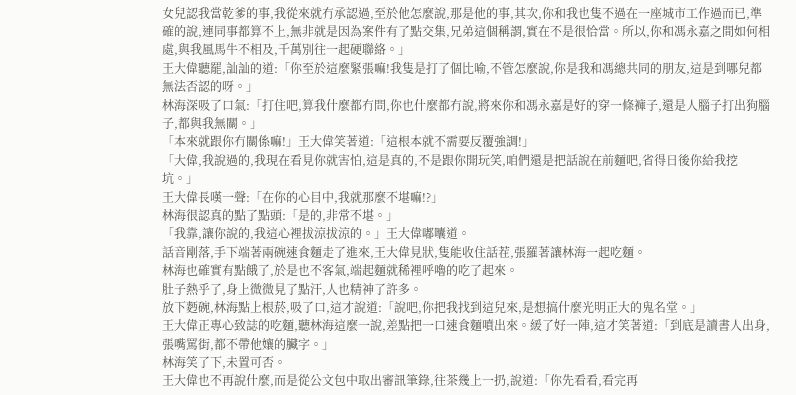女兒認我當乾爹的事,我從來就冇承認過,至於他怎麼說,那是他的事,其次,你和我也隻不過在一座城市工作過而已,準確的說,連同事都算不上,無非就是因為案件有了點交集,兄弟這個稱謂,實在不是很恰當。所以,你和馮永嘉之間如何相處,與我風馬牛不相及,千萬別往一起硬聯絡。」
王大偉聽罷,訕訕的道:「你至於這麼緊張嘛!我隻是打了個比喻,不管怎麼說,你是我和馮總共同的朋友,這是到哪兒都無法否認的呀。」
林海深吸了口氣:「打住吧,算我什麼都冇問,你也什麼都冇說,將來你和馮永嘉是好的穿一條褲子,還是人腦子打出狗腦子,都與我無關。」
「本來就跟你冇關係嘛!」王大偉笑著道:「這根本就不需要反覆強調!」
「大偉,我說過的,我現在看見你就害怕,這是真的,不是跟你開玩笑,咱們還是把話說在前麵吧,省得日後你給我挖坑。」
王大偉長嘆一聲:「在你的心目中,我就那麼不堪嘛!?」
林海很認真的點了點頭:「是的,非常不堪。」
「我靠,讓你說的,我這心裡拔涼拔涼的。」王大偉嘟囔道。
話音剛落,手下端著兩碗速食麵走了進來,王大偉見狀,隻能收住話茬,張羅著讓林海一起吃麵。
林海也確實有點餓了,於是也不客氣,端起麵就稀裡呼嚕的吃了起來。
肚子熱乎了,身上微微見了點汗,人也精神了許多。
放下麪碗,林海點上根菸,吸了口,這才說道:「說吧,你把我找到這兒來,是想搞什麼光明正大的鬼名堂。」
王大偉正專心致誌的吃麵,聽林海這麼一說,差點把一口速食麵噴出來。緩了好一陣,這才笑著道:「到底是讀書人出身,張嘴罵街,都不帶他孃的臟字。」
林海笑了下,未置可否。
王大偉也不再說什麼,而是從公文包中取出審訊筆錄,往茶幾上一扔,說道:「你先看看,看完再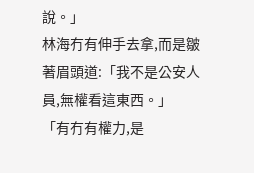說。」
林海冇有伸手去拿,而是皺著眉頭道:「我不是公安人員,無權看這東西。」
「有冇有權力,是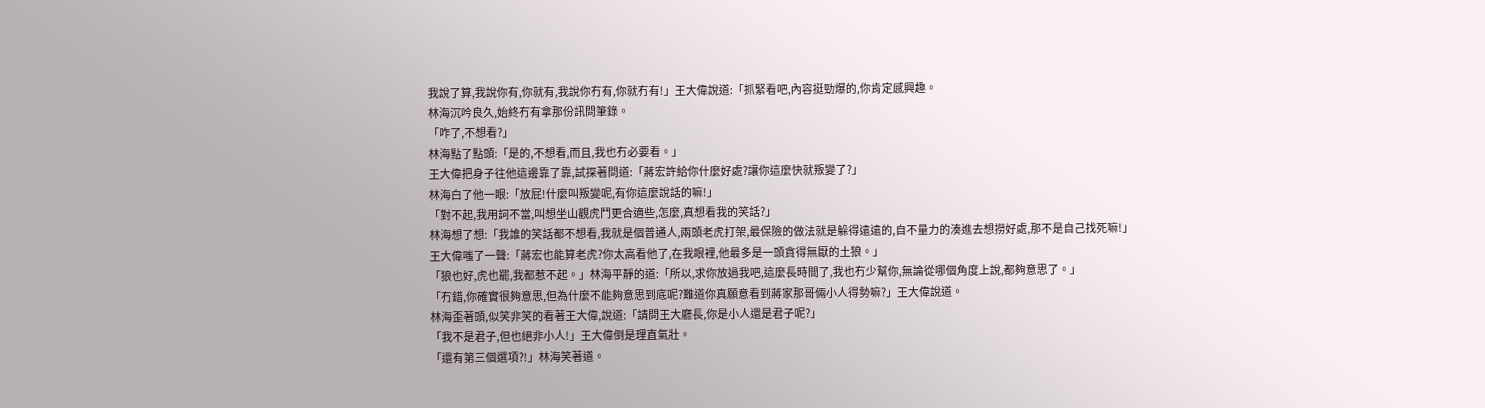我說了算,我說你有,你就有,我說你冇有,你就冇有!」王大偉說道:「抓緊看吧,內容挺勁爆的,你肯定感興趣。
林海沉吟良久,始終冇有拿那份訊問筆錄。
「咋了,不想看?」
林海點了點頭:「是的,不想看,而且,我也冇必要看。」
王大偉把身子往他這邊靠了靠,試探著問道:「蔣宏許給你什麼好處?讓你這麼快就叛變了?」
林海白了他一眼:「放屁!什麼叫叛變呢,有你這麼說話的嘛!」
「對不起,我用詞不當,叫想坐山觀虎鬥更合適些,怎麼,真想看我的笑話?」
林海想了想:「我誰的笑話都不想看,我就是個普通人,兩頭老虎打架,最保險的做法就是躲得遠遠的,自不量力的湊進去想撈好處,那不是自己找死嘛!」
王大偉嗤了一聲:「蔣宏也能算老虎?你太高看他了,在我眼裡,他最多是一頭貪得無厭的土狼。」
「狼也好,虎也罷,我都惹不起。」林海平靜的道:「所以,求你放過我吧,這麼長時間了,我也冇少幫你,無論從哪個角度上說,都夠意思了。」
「冇錯,你確實很夠意思,但為什麼不能夠意思到底呢?難道你真願意看到蔣家那哥倆小人得勢嘛?」王大偉說道。
林海歪著頭,似笑非笑的看著王大偉,說道:「請問王大廳長,你是小人還是君子呢?」
「我不是君子,但也絕非小人!」王大偉倒是理直氣壯。
「還有第三個選項?!」林海笑著道。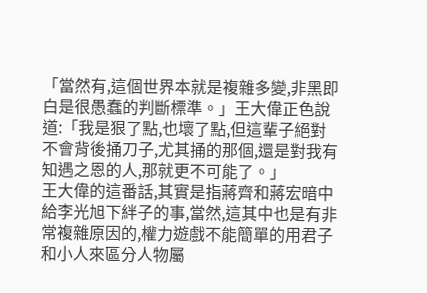「當然有,這個世界本就是複雜多變,非黑即白是很愚蠢的判斷標準。」王大偉正色說道:「我是狠了點,也壞了點,但這輩子絕對不會背後捅刀子,尤其捅的那個,還是對我有知遇之恩的人,那就更不可能了。」
王大偉的這番話,其實是指蔣齊和蔣宏暗中給李光旭下絆子的事,當然,這其中也是有非常複雜原因的,權力遊戲不能簡單的用君子和小人來區分人物屬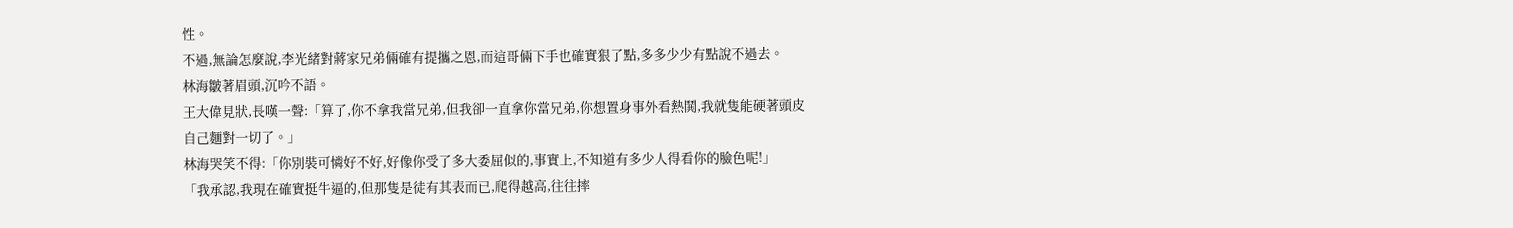性。
不過,無論怎麼說,李光緒對蔣家兄弟倆確有提攜之恩,而這哥倆下手也確實狠了點,多多少少有點說不過去。
林海皺著眉頭,沉吟不語。
王大偉見狀,長嘆一聲:「算了,你不拿我當兄弟,但我卻一直拿你當兄弟,你想置身事外看熱鬨,我就隻能硬著頭皮自己麵對一切了。」
林海哭笑不得:「你別裝可憐好不好,好像你受了多大委屈似的,事實上,不知道有多少人得看你的臉色呢!」
「我承認,我現在確實挺牛逼的,但那隻是徒有其表而已,爬得越高,往往摔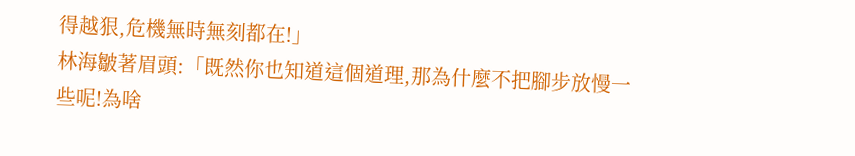得越狠,危機無時無刻都在!」
林海皺著眉頭:「既然你也知道這個道理,那為什麼不把腳步放慢一些呢!為啥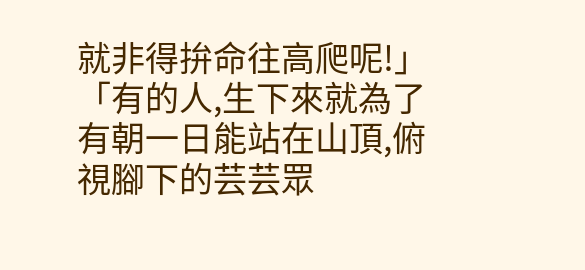就非得拚命往高爬呢!」
「有的人,生下來就為了有朝一日能站在山頂,俯視腳下的芸芸眾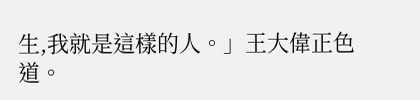生,我就是這樣的人。」王大偉正色道。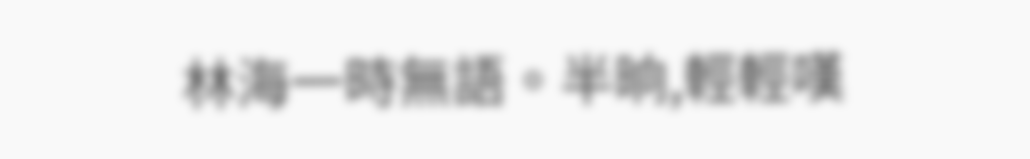林海一時無語。半晌,輕輕嘆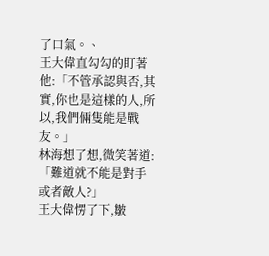了口氣。、
王大偉直勾勾的盯著他:「不管承認與否,其實,你也是這樣的人,所以,我們倆隻能是戰友。」
林海想了想,微笑著道:「難道就不能是對手或者敵人?」
王大偉愣了下,皺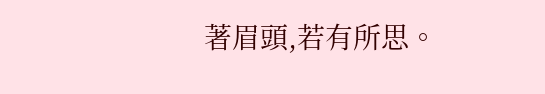著眉頭,若有所思。